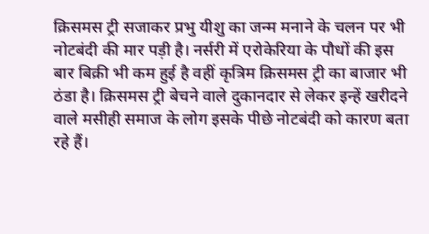क्रिसमस ट्री सजाकर प्रभु यीशु का जन्म मनाने के चलन पर भी नोटबंदी की मार पड़ी है। नर्सरी में एरोकेरिया के पौधों की इस बार बिक्री भी कम हुई है वहीं कृत्रिम क्रिसमस ट्री का बाजार भी ठंडा है। क्रिसमस ट्री बेचने वाले दुकानदार से लेकर इन्हें खरीदने वाले मसीही समाज के लोग इसके पीछे नोटबंदी को कारण बता रहे हैं।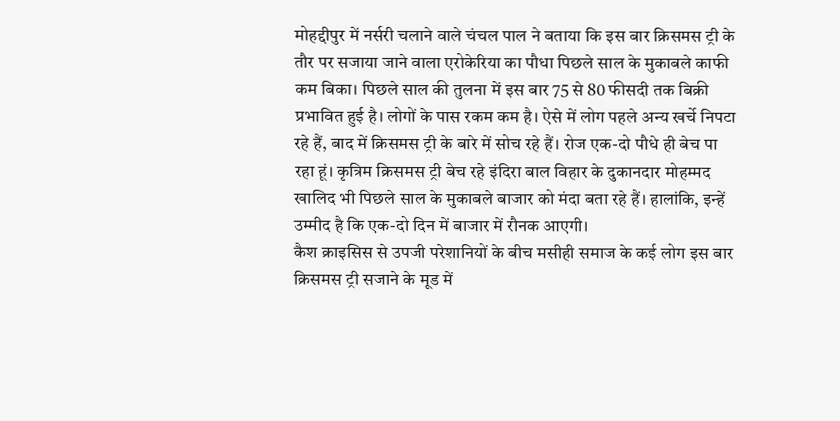मोहद्दीपुर में नर्सरी चलाने वाले चंचल पाल ने बताया कि इस बार क्रिसमस ट्री के तौर पर सजाया जाने वाला एरोकेरिया का पौधा पिछले साल के मुकाबले काफी कम बिका। पिछले साल की तुलना में इस बार 75 से 80 फीसदी तक बिक्री प्रभावित हुई है। लोगों के पास रकम कम है। ऐसे में लोग पहले अन्य खर्चे निपटा रहे हैं, बाद में क्रिसमस ट्री के बारे में सोच रहे हैं। रोज एक-दो पौधे ही बेच पा रहा हूं। कृत्रिम क्रिसमस ट्री बेच रहे इंदिरा बाल विहार के दुकानदार मोहम्मद खालिद भी पिछले साल के मुकाबले बाजार को मंदा बता रहे हैं। हालांकि, इन्हें उम्मीद है कि एक-दो दिन में बाजार में रौनक आएगी।
कैश क्राइसिस से उपजी परेशानियों के बीच मसीही समाज के कई लोग इस बार क्रिसमस ट्री सजाने के मूड में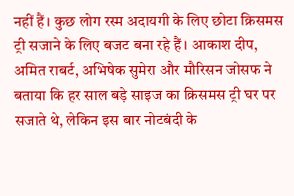नहीं हैं। कुछ लोग रस्म अदायगी के लिए छोटा क्रिसमस ट्री सजाने के लिए बजट बना रहे हैं। आकाश दीप, अमित राबर्ट, अभिषेक सुमेरा और मौरिसन जोसफ ने बताया कि हर साल बड़े साइज का क्रिसमस ट्री घर पर सजाते थे, लेकिन इस बार नोटबंदी के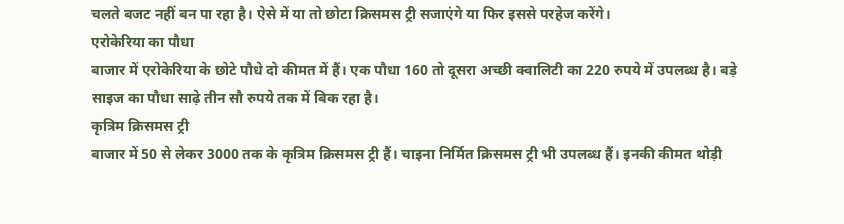चलते बजट नहीं बन पा रहा है। ऐसे में या तो छोटा क्रिसमस ट्री सजाएंगे या फिर इससे परहेज करेंगे।
एरोकेरिया का पौधा
बाजार में एरोकेरिया के छोटे पौधे दो कीमत में हैं। एक पौधा 160 तो दूसरा अच्छी क्वालिटी का 220 रुपये में उपलब्ध है। बड़े साइज का पौधा साढ़े तीन सौ रुपये तक में बिक रहा है।
कृत्रिम क्रिसमस ट्री
बाजार में 50 से लेकर 3000 तक के कृत्रिम क्रिसमस ट्री हैं। चाइना निर्मित क्रिसमस ट्री भी उपलब्ध हैं। इनकी कीमत थोड़ी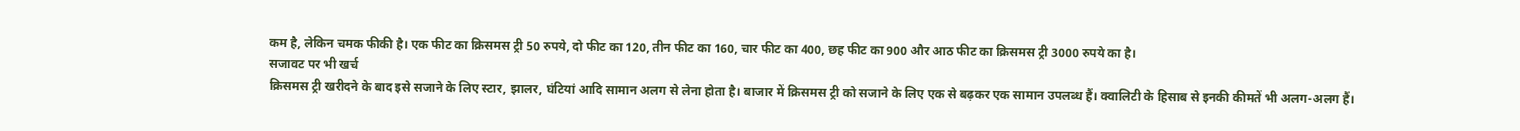कम है, लेकिन चमक फीकी है। एक फीट का क्रिसमस ट्री 50 रुपये, दो फीट का 120, तीन फीट का 160, चार फीट का 400, छह फीट का 900 और आठ फीट का क्रिसमस ट्री 3000 रुपये का है।
सजावट पर भी खर्च
क्रिसमस ट्री खरीदने के बाद इसे सजाने के लिए स्टार, झालर, घंटियां आदि सामान अलग से लेना होता है। बाजार में क्रिसमस ट्री को सजाने के लिए एक से बढ़कर एक सामान उपलब्ध हैं। क्वालिटी के हिसाब से इनकी कीमतें भी अलग-अलग हैं।